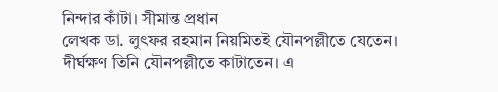নিন্দার কাঁটা। সীমান্ত প্রধান
লেখক ডা. লুৎফর রহমান নিয়মিতই যৌনপল্লীতে যেতেন। দীর্ঘক্ষণ তিনি যৌনপল্লীতে কাটাতেন। এ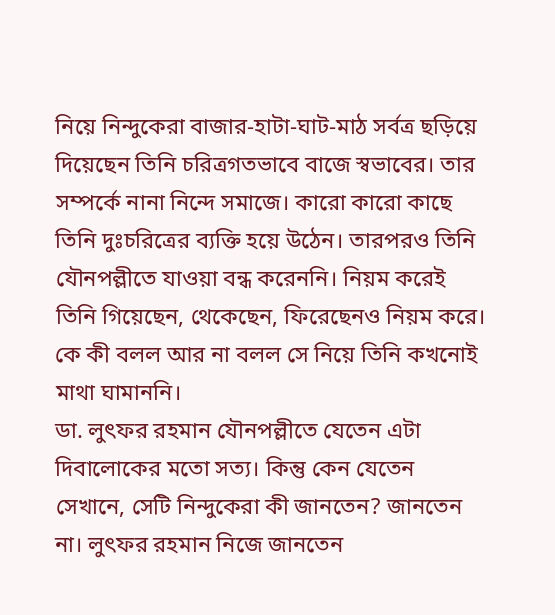নিয়ে নিন্দুকেরা বাজার-হাটা-ঘাট-মাঠ সর্বত্র ছড়িয়ে দিয়েছেন তিনি চরিত্রগতভাবে বাজে স্বভাবের। তার সম্পর্কে নানা নিন্দে সমাজে। কারো কারো কাছে তিনি দুঃচরিত্রের ব্যক্তি হয়ে উঠেন। তারপরও তিনি যৌনপল্লীতে যাওয়া বন্ধ করেননি। নিয়ম করেই তিনি গিয়েছেন, থেকেছেন, ফিরেছেনও নিয়ম করে। কে কী বলল আর না বলল সে নিয়ে তিনি কখনোই মাথা ঘামাননি।
ডা. লুৎফর রহমান যৌনপল্লীতে যেতেন এটা দিবালোকের মতো সত্য। কিন্তু কেন যেতেন সেখানে, সেটি নিন্দুকেরা কী জানতেন? জানতেন না। লুৎফর রহমান নিজে জানতেন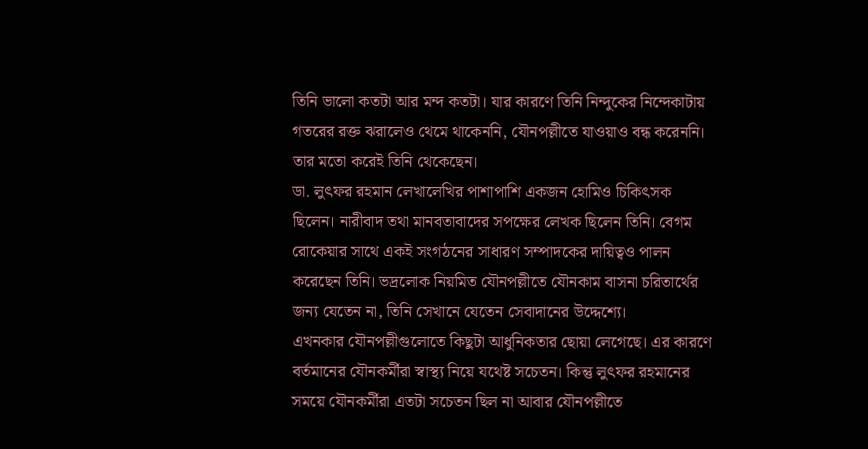তিনি ভালো কতটা আর মন্দ কতটা। যার কারণে তিনি নিন্দুকের নিন্দেকাটায় গতরের রক্ত ঝরালেও থেমে থাকেননি, যৌনপল্লীতে যাওয়াও বন্ধ করেননি। তার মতো করেই তিনি থেকেছেন।
ডা. লুৎফর রহমান লেখালেখির পাশাপাশি একজন হোমিও চিকিৎসক ছিলেন। নারীবাদ তথা মানবতাবাদের সপক্ষের লেখক ছিলেন তিনি। বেগম রোকেয়ার সাথে একই সংগঠনের সাধারণ সম্পাদকের দায়িত্বও পালন করেছেন তিনি। ভদ্রলোক নিয়মিত যৌনপল্লীতে যৌনকাম বাসনা চরিতার্থের জন্য যেতেন না, তিনি সেখানে যেতেন সেবাদানের উদ্দেশ্যে।
এখনকার যৌনপল্লীগুলোতে কিছুটা আধুনিকতার ছোয়া লেগেছে। এর কারণে বর্তমানের যৌনকর্মীরা স্বাস্থ্য নিয়ে যথেষ্ট সচেতন। কিন্তু লুৎফর রহমানের সময়ে যৌনকর্মীরা এতটা সচেতন ছিল না আবার যৌনপল্লীতে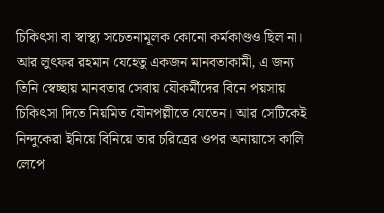চিকিৎসা বা স্বাস্থ্য সচেতনামূলক কোনো কর্মকাণ্ডও ছিল না। আর লুৎফর রহমান যেহেতু একজন মানবতাকামী, এ জন্য তিনি স্বেচ্ছায় মানবতার সেবায় যৌকর্মীদের বিনে পয়সায় চিকিৎসা দিতে নিয়মিত যৌনপল্লীতে যেতেন। আর সেটিকেই নিন্দুকেরা ইনিয়ে বিনিয়ে তার চরিত্রের ওপর অনায়াসে কালি লেপে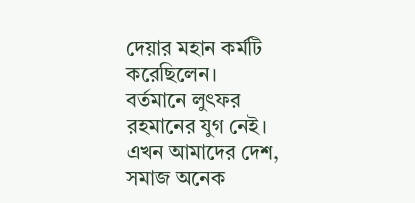দেয়ার মহান কর্মটি করেছিলেন।
বর্তমানে লুৎফর রহমানের যুগ নেই। এখন আমাদের দেশ, সমাজ অনেক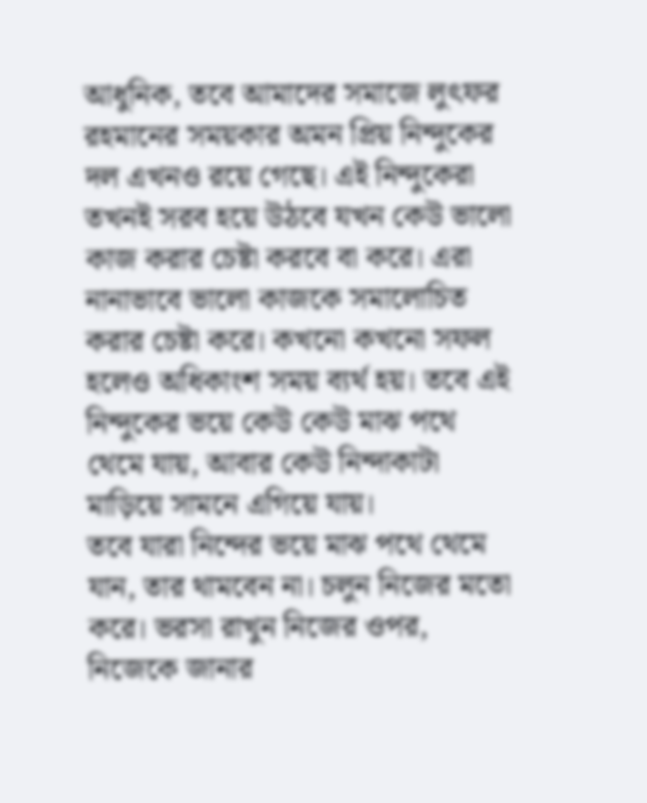আধুনিক, তবে আমাদের সমাজে লুৎফর রহমানের সময়কার অমন প্রিয় নিন্দুকের দল এখনও রয়ে গেছে। এই নিন্দুকেরা তখনই সরব হয়ে উঠবে যখন কেউ ভালো কাজ করার চেষ্টা করবে বা করে। এরা নানাভাবে ভালো কাজকে সমালোচিত করার চেষ্টা করে। কখনো কখনো সফল হলেও অধিকাংশ সময় ব্যর্থ হয়। তবে এই নিন্দুকের ভয়ে কেউ কেউ মাঝ পথে থেমে যায়, আবার কেউ নিন্দাকাটা মাড়িয়ে সামনে এগিয়ে যায়।
তবে যারা নিন্দের ভয়ে মাঝ পথে থেমে যান, তার থামবেন না। চলুন নিজের মতো করে। ভরসা রাখুন নিজের ওপর, নিজেকে জানার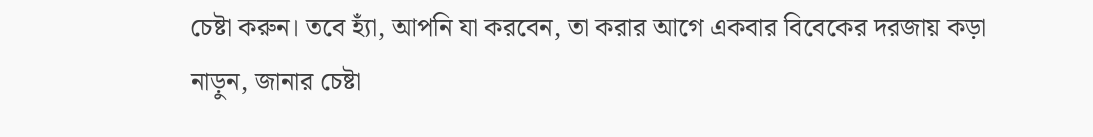চেষ্টা করুন। তবে হ্যাঁ, আপনি যা করবেন, তা করার আগে একবার বিবেকের দরজায় কড়া নাড়ুন, জানার চেষ্টা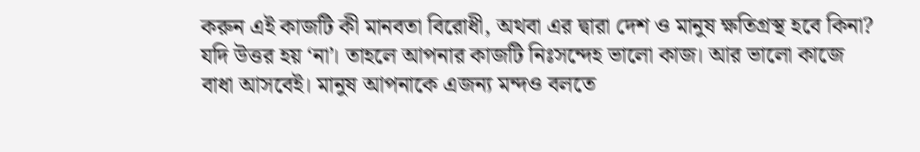করুন এই কাজটি কী মানবতা বিরোধী, অথবা এর দ্বারা দেশ ও মানুষ ক্ষতিগ্রস্থ হবে কিনা? যদি উত্তর হয় ‘না’। তাহলে আপনার কাজটি নিঃসন্দেহ ভালো কাজ। আর ভালো কাজে বাধা আসবেই। মানুষ আপনাকে এজন্য মন্দও বলতে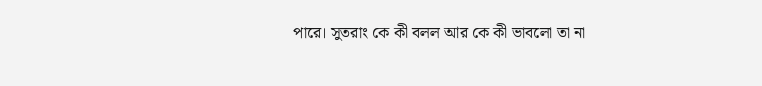পারে। সুতরাং কে কী বলল আর কে কী ভাবলো তা না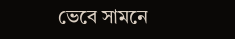ভেবে সামনে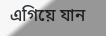এগিয়ে যান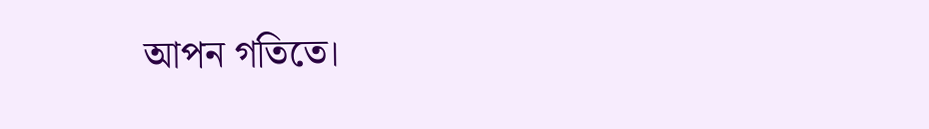আপন গতিতে।